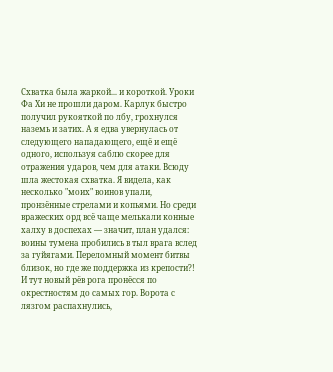Схватка была жаркой... и короткой. Уроки Фа Хи не прошли даром. Карлук быстро получил рукояткой по лбу, грохнулся наземь и затих. А я едва увернулась от следующего нападающего, ещё и ещё одного, используя саблю скорее для отражения ударов, чем для атаки. Всюду шла жестокая схватка. Я видела, как несколько "моих" воинов упали, пронзённые стрелами и копьями. Но среди вражеских орд всё чаще мелькали конные халху в доспехах — значит, план удался: воины тумена пробились в тыл врага вслед за гуйягами. Переломный момент битвы близок, но где же поддержка из крепости?! И тут новый рёв рога пронёсся по окрестностям до самых гор. Ворота с лязгом распахнулись,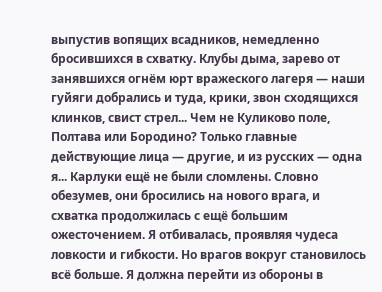выпустив вопящих всадников, немедленно бросившихся в схватку. Клубы дыма, зарево от занявшихся огнём юрт вражеского лагеря — наши гуйяги добрались и туда, крики, звон сходящихся клинков, свист стрел... Чем не Куликово поле, Полтава или Бородино? Только главные действующие лица — другие, и из русских — одна я... Карлуки ещё не были сломлены. Словно обезумев, они бросились на нового врага, и схватка продолжилась с ещё большим ожесточением. Я отбивалась, проявляя чудеса ловкости и гибкости. Но врагов вокруг становилось всё больше. Я должна перейти из обороны в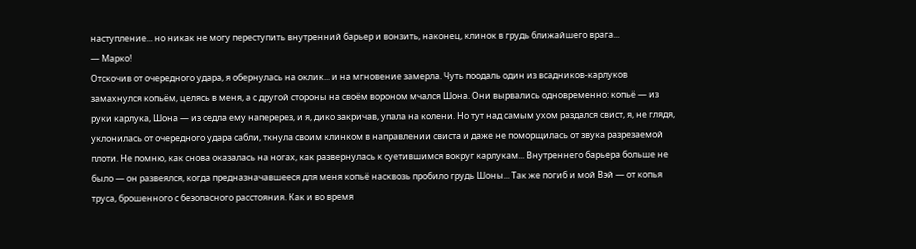наступление... но никак не могу переступить внутренний барьер и вонзить, наконец, клинок в грудь ближайшего врага...
— Марко!
Отскочив от очередного удара, я обернулась на оклик... и на мгновение замерла. Чуть поодаль один из всадников-карлуков замахнулся копьём, целясь в меня, а с другой стороны на своём вороном мчался Шона. Они вырвались одновременно: копьё — из руки карлука, Шона — из седла ему наперерез, и я, дико закричав, упала на колени. Но тут над самым ухом раздался свист, я, не глядя, уклонилась от очередного удара сабли, ткнула своим клинком в направлении свиста и даже не поморщилась от звука разрезаемой плоти. Не помню, как снова оказалась на ногах, как развернулась к суетившимся вокруг карлукам... Внутреннего барьера больше не было — он развеялся, когда предназначавшееся для меня копьё насквозь пробило грудь Шоны... Так же погиб и мой Вэй — от копья труса, брошенного с безопасного расстояния. Как и во время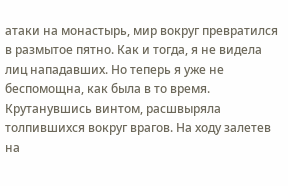атаки на монастырь, мир вокруг превратился в размытое пятно. Как и тогда, я не видела лиц нападавших. Но теперь я уже не беспомощна, как была в то время. Крутанувшись винтом, расшвыряла толпившихся вокруг врагов. На ходу залетев на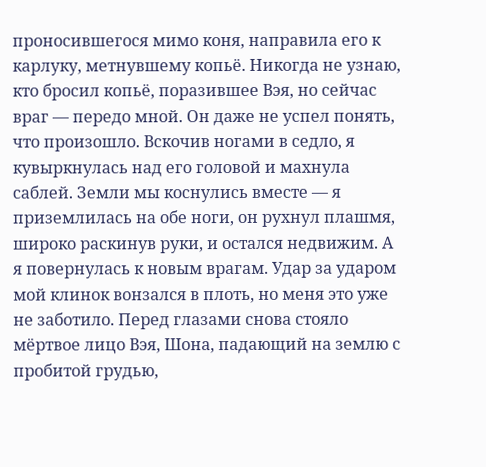проносившегося мимо коня, направила его к карлуку, метнувшему копьё. Никогда не узнаю, кто бросил копьё, поразившее Вэя, но сейчас враг — передо мной. Он даже не успел понять, что произошло. Вскочив ногами в седло, я кувыркнулась над его головой и махнула саблей. Земли мы коснулись вместе — я приземлилась на обе ноги, он рухнул плашмя, широко раскинув руки, и остался недвижим. А я повернулась к новым врагам. Удар за ударом мой клинок вонзался в плоть, но меня это уже не заботило. Перед глазами снова стояло мёртвое лицо Вэя, Шона, падающий на землю с пробитой грудью,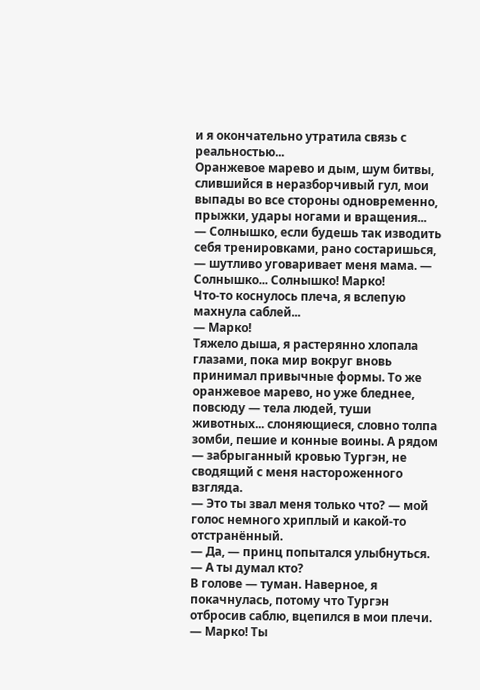и я окончательно утратила связь с реальностью...
Оранжевое марево и дым, шум битвы, слившийся в неразборчивый гул, мои выпады во все стороны одновременно, прыжки, удары ногами и вращения...
— Солнышко, если будешь так изводить себя тренировками, рано состаришься, — шутливо уговаривает меня мама. — Солнышко... Солнышко! Марко!
Что-то коснулось плеча, я вслепую махнула саблей...
— Марко!
Тяжело дыша, я растерянно хлопала глазами, пока мир вокруг вновь принимал привычные формы. То же оранжевое марево, но уже бледнее, повсюду — тела людей, туши животных... слоняющиеся, словно толпа зомби, пешие и конные воины. А рядом — забрыганный кровью Тургэн, не сводящий с меня настороженного взгляда.
— Это ты звал меня только что? — мой голос немного хриплый и какой-то отстранённый.
— Да, — принц попытался улыбнуться. — А ты думал кто?
В голове — туман. Наверное, я покачнулась, потому что Тургэн отбросив саблю, вцепился в мои плечи.
— Марко! Ты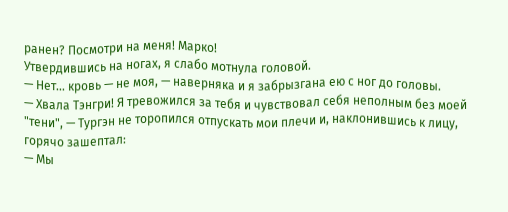ранен? Посмотри на меня! Марко!
Утвердившись на ногах, я слабо мотнула головой.
— Нет... кровь — не моя, — наверняка и я забрызгана ею с ног до головы.
— Хвала Тэнгри! Я тревожился за тебя и чувствовал себя неполным без моей "тени", — Тургэн не торопился отпускать мои плечи и, наклонившись к лицу, горячо зашептал:
— Мы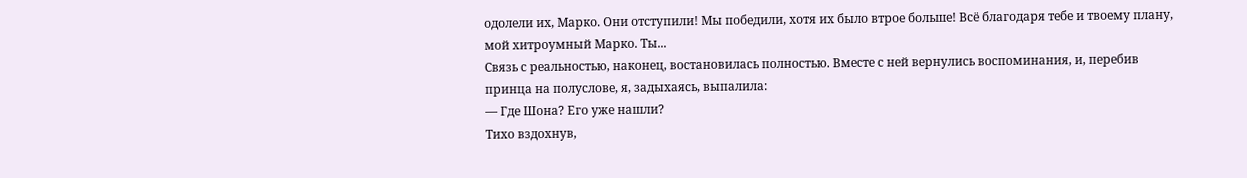одолели их, Марко. Они отступили! Мы победили, хотя их было втрое больше! Всё благодаря тебе и твоему плану, мой хитроумный Марко. Ты...
Связь с реальностью, наконец, востановилась полностью. Вместе с ней вернулись воспоминания, и, перебив принца на полуслове, я, задыхаясь, выпалила:
— Где Шона? Его уже нашли?
Тихо вздохнув,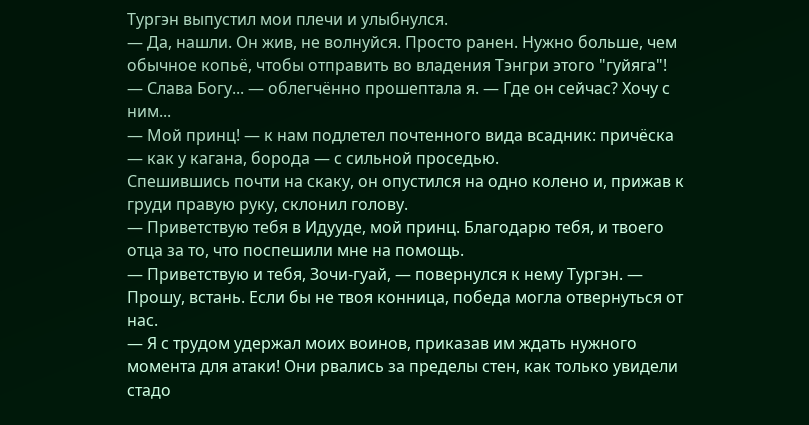Тургэн выпустил мои плечи и улыбнулся.
— Да, нашли. Он жив, не волнуйся. Просто ранен. Нужно больше, чем обычное копьё, чтобы отправить во владения Тэнгри этого "гуйяга"!
— Слава Богу... — облегчённо прошептала я. — Где он сейчас? Хочу с ним...
— Мой принц! — к нам подлетел почтенного вида всадник: причёска — как у кагана, борода — с сильной проседью.
Спешившись почти на скаку, он опустился на одно колено и, прижав к груди правую руку, склонил голову.
— Приветствую тебя в Идууде, мой принц. Благодарю тебя, и твоего отца за то, что поспешили мне на помощь.
— Приветствую и тебя, Зочи-гуай, — повернулся к нему Тургэн. — Прошу, встань. Если бы не твоя конница, победа могла отвернуться от нас.
— Я с трудом удержал моих воинов, приказав им ждать нужного момента для атаки! Они рвались за пределы стен, как только увидели стадо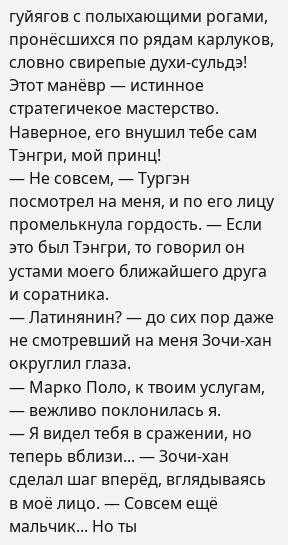гуйягов с полыхающими рогами, пронёсшихся по рядам карлуков, словно свирепые духи-сульдэ! Этот манёвр — истинное стратегичекое мастерство. Наверное, его внушил тебе сам Тэнгри, мой принц!
— Не совсем, — Тургэн посмотрел на меня, и по его лицу промелькнула гордость. — Если это был Тэнгри, то говорил он устами моего ближайшего друга и соратника.
— Латинянин? — до сих пор даже не смотревший на меня Зочи-хан округлил глаза.
— Марко Поло, к твоим услугам, — вежливо поклонилась я.
— Я видел тебя в сражении, но теперь вблизи... — Зочи-хан сделал шаг вперёд, вглядываясь в моё лицо. — Совсем ещё мальчик... Но ты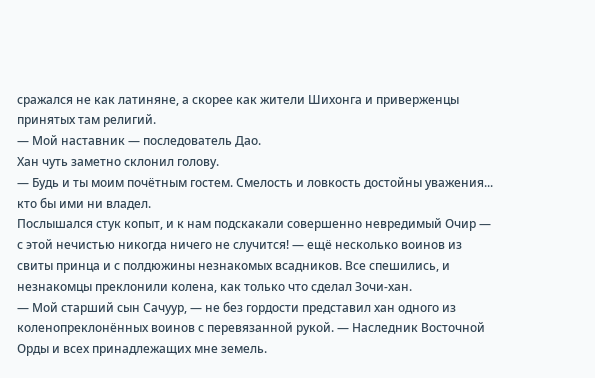сражался не как латиняне, а скорее как жители Шихонга и приверженцы принятых там религий.
— Мой наставник — последователь Дао.
Хан чуть заметно склонил голову.
— Будь и ты моим почётным гостем. Смелость и ловкость достойны уважения... кто бы ими ни владел.
Послышался стук копыт, и к нам подскакали совершенно невредимый Очир — с этой нечистью никогда ничего не случится! — ещё несколько воинов из свиты принца и с полдюжины незнакомых всадников. Все спешились, и незнакомцы преклонили колена, как только что сделал Зочи-хан.
— Мой старший сын Сачуур, — не без гордости представил хан одного из коленопреклонённых воинов с перевязанной рукой. — Наследник Восточной Орды и всех принадлежащих мне земель.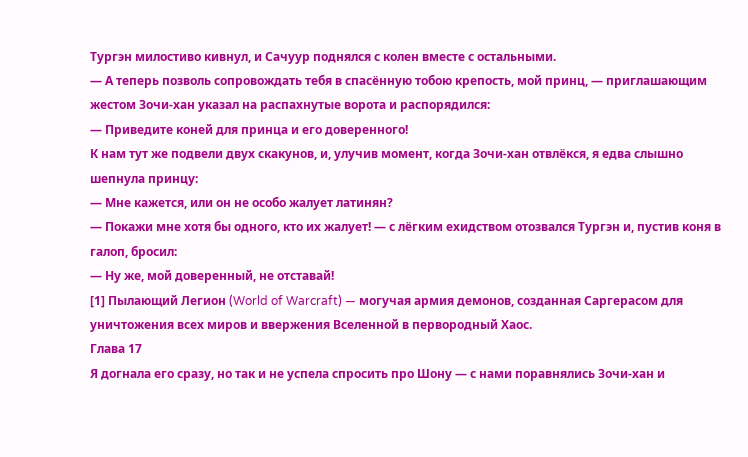Тургэн милостиво кивнул, и Сачуур поднялся с колен вместе с остальными.
— А теперь позволь сопровождать тебя в спасённую тобою крепость, мой принц, — приглашающим жестом Зочи-хан указал на распахнутые ворота и распорядился:
— Приведите коней для принца и его доверенного!
К нам тут же подвели двух скакунов, и, улучив момент, когда Зочи-хан отвлёкся, я едва слышно шепнула принцу:
— Мне кажется, или он не особо жалует латинян?
— Покажи мне хотя бы одного, кто их жалует! — с лёгким ехидством отозвался Тургэн и, пустив коня в галоп, бросил:
— Ну же, мой доверенный, не отставай!
[1] Пылающий Легион (World of Warcraft) — могучая армия демонов, созданная Саргерасом для уничтожения всех миров и ввержения Вселенной в первородный Хаос.
Глава 17
Я догнала его сразу, но так и не успела спросить про Шону — с нами поравнялись Зочи-хан и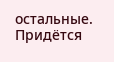остальные. Придётся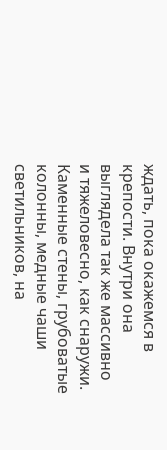ждать, пока окажемся в крепости. Внутри она выглядела так же массивно и тяжеловесно, как снаружи. Каменные стены, грубоватые колонны, медные чаши светильников, на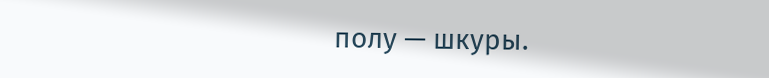полу — шкуры.